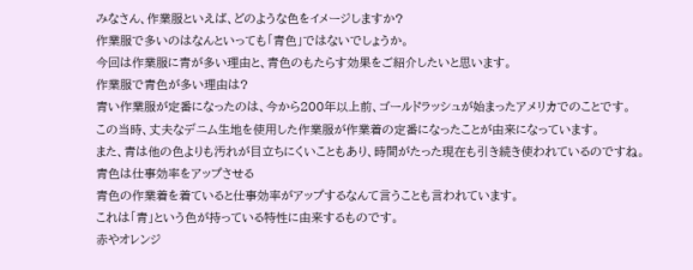みなさん、作業服といえば、どのような色をイメージしますか?
作業服で多いのはなんといっても「青色」ではないでしょうか。
今回は作業服に青が多い理由と、青色のもたらす効果をご紹介したいと思います。
作業服で青色が多い理由は?
青い作業服が定番になったのは、今から200年以上前、ゴールドラッシュが始まったアメリカでのことです。
この当時、丈夫なデニム生地を使用した作業服が作業着の定番になったことが由来になっています。
また、青は他の色よりも汚れが目立ちにくいこともあり、時間がたった現在も引き続き使われているのですね。
青色は仕事効率をアップさせる
青色の作業着を着ていると仕事効率がアップするなんて言うことも言われています。
これは「青」という色が持っている特性に由来するものです。
赤やオレンジ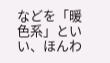などを「暖色系」といい、ほんわ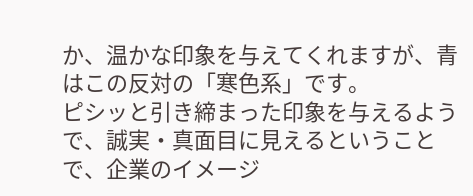か、温かな印象を与えてくれますが、青はこの反対の「寒色系」です。
ピシッと引き締まった印象を与えるようで、誠実・真面目に見えるということで、企業のイメージ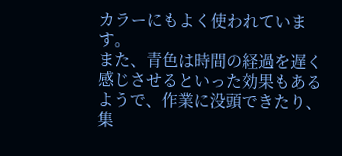カラーにもよく使われています。
また、青色は時間の経過を遅く感じさせるといった効果もあるようで、作業に没頭できたり、集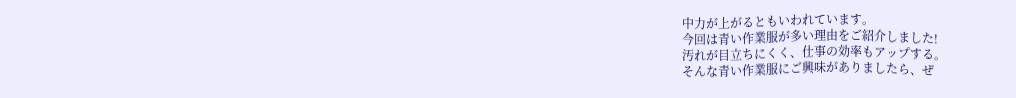中力が上がるともいわれています。
今回は青い作業服が多い理由をご紹介しました!
汚れが目立ちにくく、仕事の効率もアップする。
そんな青い作業服にご興味がありましたら、ぜ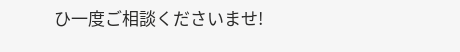ひ一度ご相談くださいませ!